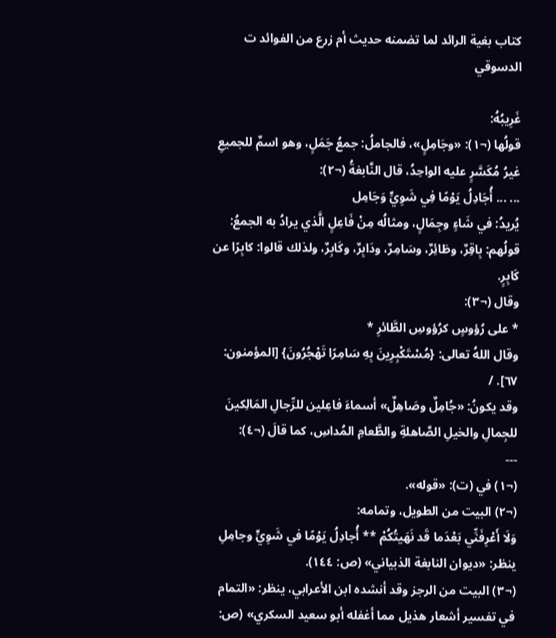كتاب بغية الرائد لما تضمنه حديث أم زرع من الفوائد ت الدسوقي

غَرِيبُهُ:
قولُها (¬١): «وجَامِلٍ»، فالجاملُ: جمعُ جَمَلٍ، وهو اسمٌ للجميعِ غيرُ مُكَسَّرٍ عليه الواحِدُ، قال النَّابغةُ (¬٢):
... ... أُجَادِلُ يَوْمًا فِي شَوِيٍّ وَجَامِل
يُريدُ: في شَاءٍ وجِمَالٍ، ومثالُه مِنْ فَاعِلٍ الَّذي يرادُ به الجمعُ: قولُهم: بِاقِرٌ، وطَائِرٌ، وسَامِرٌ، ودَابِرٌ، وكَابِرٌ، ولذلك قالوا: كابِرًا عن كَابِرٍ.
وقال (¬٣):
* على رُؤوسٍ كرُؤوسِ الطَّائرِ *
وقال اللهُ تعالى: {مُسْتَكْبِرِينَ بِهِ سَامِرًا تَهْجُرُونَ} [المؤمنون: ٦٧]. /
وقد يكونُ: «جُامِلٌ وصَاهِلٌ» أسماءَ فاعِلين للرِّجالِ المَالِكينَ للجِمالِ والخيلِ الصَّاهلةِ والطَّعامِ المُداسِ، كما قالَ (¬٤):
---
(¬١) في (ت): «قوله».
(¬٢) البيت من الطويل، وتمامه:
وَلَا أَعْرِفَنِّي بَعْدَما قَد نَهَيتُكُمْ ** أُجادِلُ يَوْمًا في شَوِيٍّ وجامِلِ
ينظر: «ديوان النابغة الذبياني» (ص: ١٤٤).
(¬٣) البيت من الرجز وقد أنشده ابن الأعرابي، ينظر: «التمام في تفسير أشعار هذيل مما أغفله أبو سعيد السكري» (ص: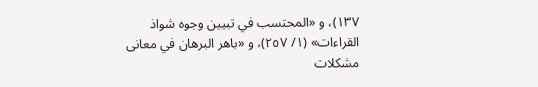١٣٧)، و «المحتسب في تبيين وجوه شواذ القراءات» (١/ ٢٥٧)، و «باهر البرهان في معانى مشكلات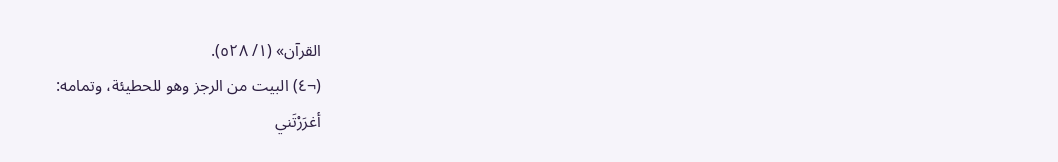القرآن» (١/ ٥٢٨).
(¬٤) البيت من الرجز وهو للحطيئة، وتمامه:
أغرَرْتَني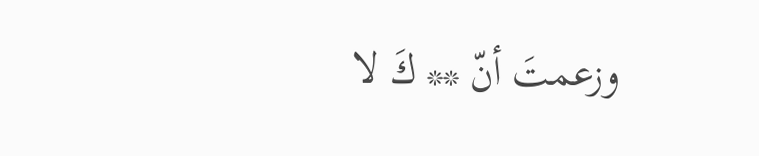وزعمتَ أنّ ** كَ لا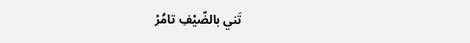تَني بالضّيْفِ تامُرْ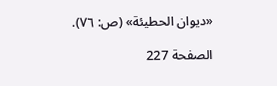«ديوان الحطيئة» (ص: ٧٦).

الصفحة 227